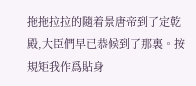拖拖拉拉的隨着景唐帝到了定乾殿,大臣們早已恭候到了那裏。按規矩我作爲貼身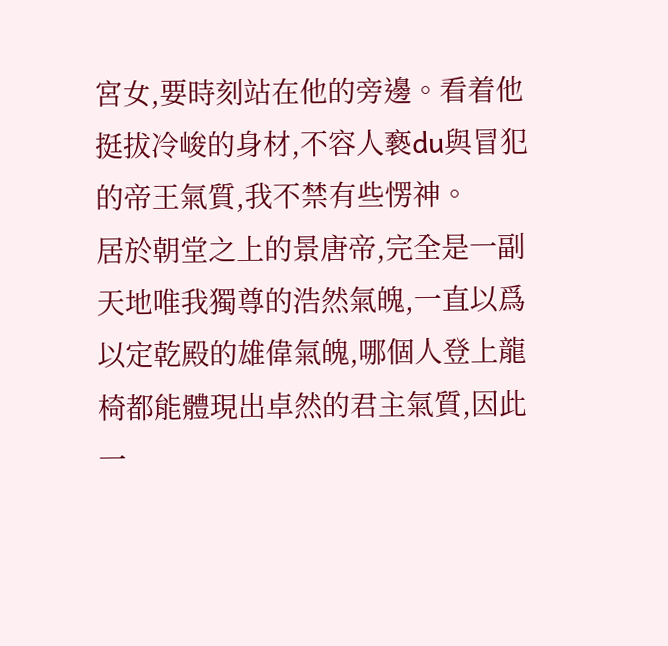宮女,要時刻站在他的旁邊。看着他挺拔冷峻的身材,不容人褻du與冒犯的帝王氣質,我不禁有些愣神。
居於朝堂之上的景唐帝,完全是一副天地唯我獨尊的浩然氣魄,一直以爲以定乾殿的雄偉氣魄,哪個人登上龍椅都能體現出卓然的君主氣質,因此一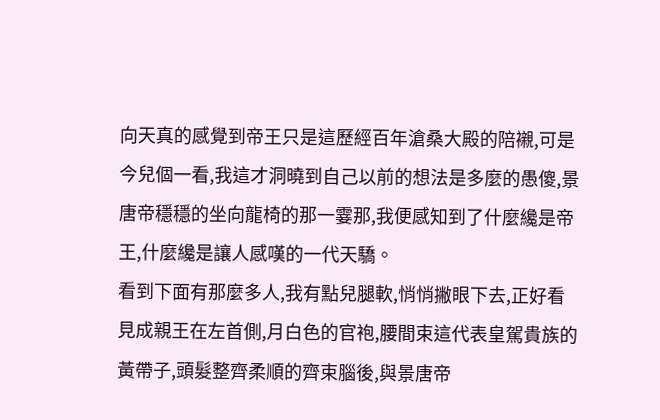向天真的感覺到帝王只是這歷經百年滄桑大殿的陪襯,可是今兒個一看,我這才洞曉到自己以前的想法是多麼的愚傻,景唐帝穩穩的坐向龍椅的那一霎那,我便感知到了什麼纔是帝王,什麼纔是讓人感嘆的一代天驕。
看到下面有那麼多人,我有點兒腿軟,悄悄撇眼下去,正好看見成親王在左首側,月白色的官袍,腰間束這代表皇駕貴族的黃帶子,頭髮整齊柔順的齊束腦後,與景唐帝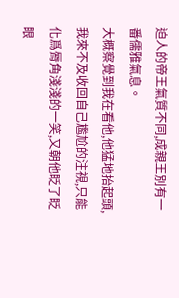迫人的帝王氣質不同,成親王別有一番儒雅氣息。
大概察覺到我在看他,他猛地抬起頭,我來不及收回自己尷尬的注視,只能化爲脣角淺淺的一笑,又朝他眨了眨眼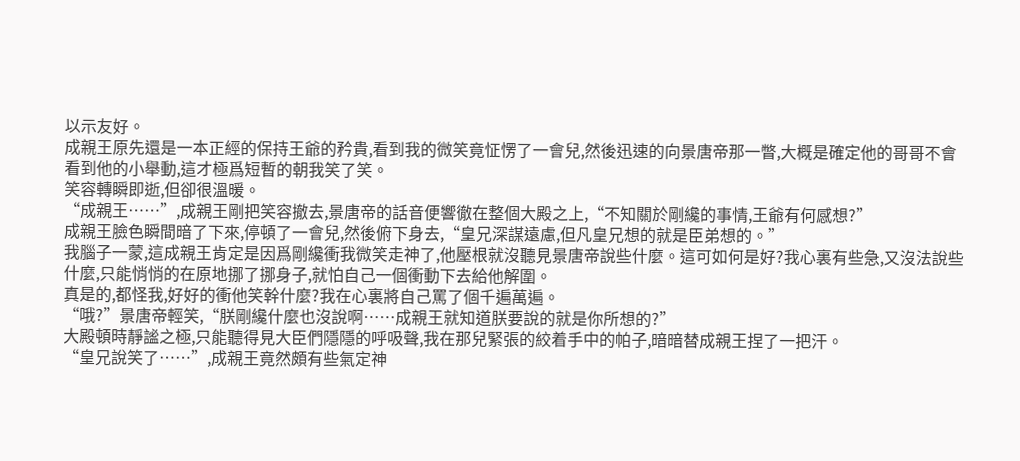以示友好。
成親王原先還是一本正經的保持王爺的矜貴,看到我的微笑竟怔愣了一會兒,然後迅速的向景唐帝那一瞥,大概是確定他的哥哥不會看到他的小舉動,這才極爲短暫的朝我笑了笑。
笑容轉瞬即逝,但卻很溫暖。
“成親王……”,成親王剛把笑容撤去,景唐帝的話音便響徹在整個大殿之上,“不知關於剛纔的事情,王爺有何感想?”
成親王臉色瞬間暗了下來,停頓了一會兒,然後俯下身去,“皇兄深謀遠慮,但凡皇兄想的就是臣弟想的。”
我腦子一蒙,這成親王肯定是因爲剛纔衝我微笑走神了,他壓根就沒聽見景唐帝說些什麼。這可如何是好?我心裏有些急,又沒法說些什麼,只能悄悄的在原地挪了挪身子,就怕自己一個衝動下去給他解圍。
真是的,都怪我,好好的衝他笑幹什麼?我在心裏將自己罵了個千遍萬遍。
“哦?”景唐帝輕笑,“朕剛纔什麼也沒說啊……成親王就知道朕要說的就是你所想的?”
大殿頓時靜謐之極,只能聽得見大臣們隱隱的呼吸聲,我在那兒緊張的絞着手中的帕子,暗暗替成親王捏了一把汗。
“皇兄說笑了……”,成親王竟然頗有些氣定神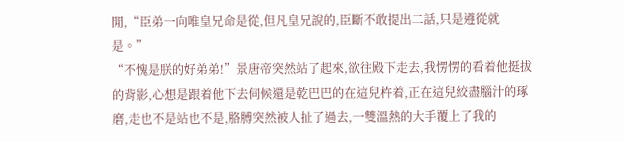閒,“臣弟一向唯皇兄命是從,但凡皇兄說的,臣斷不敢提出二話,只是遵從就是。”
“不愧是朕的好弟弟!”景唐帝突然站了起來,欲往殿下走去,我愣愣的看着他挺拔的背影,心想是跟着他下去伺候還是乾巴巴的在這兒杵着,正在這兒絞盡腦汁的琢磨,走也不是站也不是,胳膊突然被人扯了過去,一雙溫熱的大手覆上了我的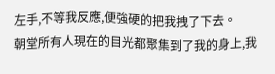左手,不等我反應,便強硬的把我拽了下去。
朝堂所有人現在的目光都聚集到了我的身上,我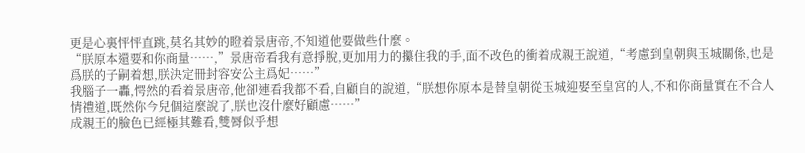更是心裏怦怦直跳,莫名其妙的瞪着景唐帝,不知道他要做些什麼。
“朕原本還要和你商量……,”景唐帝看我有意掙脫,更加用力的攥住我的手,面不改色的衝着成親王說道,“考慮到皇朝與玉城關係,也是爲朕的子嗣着想,朕決定冊封容安公主爲妃……”
我腦子一轟,愕然的看着景唐帝,他卻連看我都不看,自顧自的說道,“朕想你原本是替皇朝從玉城迎娶至皇宮的人,不和你商量實在不合人情禮道,既然你今兒個這麼說了,朕也沒什麼好顧慮……”
成親王的臉色已經極其難看,雙脣似乎想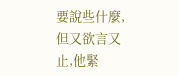要說些什麼,但又欲言又止,他緊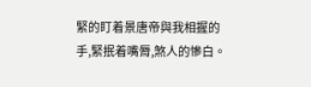緊的盯着景唐帝與我相握的手,緊抿着嘴脣,煞人的慘白。